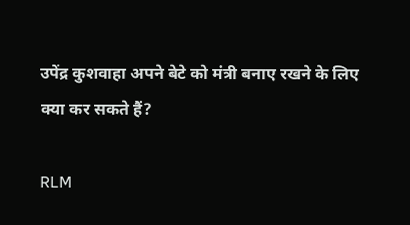उपेंद्र कुशवाहा अपने बेटे को मंत्री बनाए रखने के लिए क्या कर सकते हैं?

RLM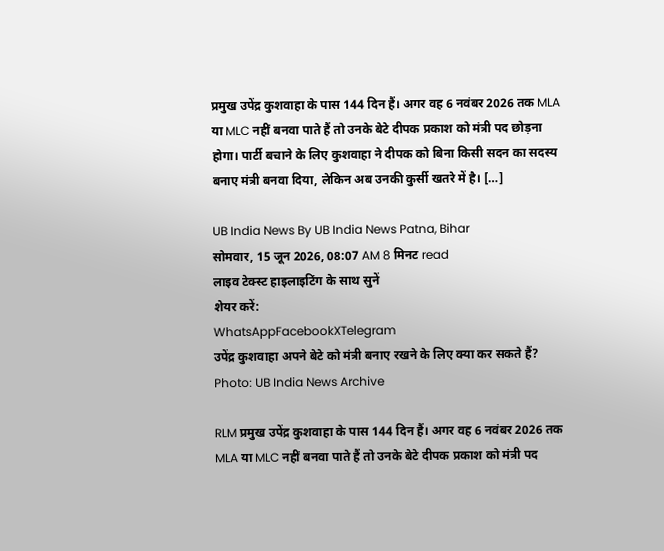प्रमुख उपेंद्र कुशवाहा के पास 144 दिन हैं। अगर वह 6 नवंबर 2026 तक MLA या MLC नहीं बनवा पाते हैं तो उनके बेटे दीपक प्रकाश को मंत्री पद छोड़ना होगा। पार्टी बचाने के लिए कुशवाहा ने दीपक को बिना किसी सदन का सदस्य बनाए मंत्री बनवा दिया, लेकिन अब उनकी कुर्सी खतरे में है। […]

UB India News By UB India News Patna, Bihar
सोमवार, 15 जून 2026, 08:07 AM 8 मिनट read
लाइव टेक्स्ट हाइलाइटिंग के साथ सुनें
शेयर करें:
WhatsAppFacebookXTelegram
उपेंद्र कुशवाहा अपने बेटे को मंत्री बनाए रखने के लिए क्या कर सकते हैं?
Photo: UB India News Archive

RLM प्रमुख उपेंद्र कुशवाहा के पास 144 दिन हैं। अगर वह 6 नवंबर 2026 तक MLA या MLC नहीं बनवा पाते हैं तो उनके बेटे दीपक प्रकाश को मंत्री पद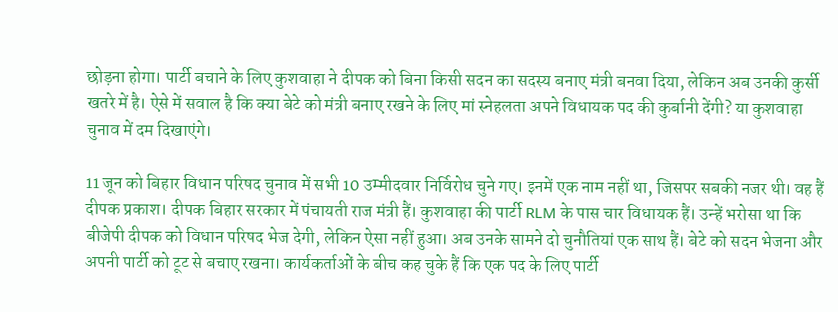छोड़ना होगा। पार्टी बचाने के लिए कुशवाहा ने दीपक को बिना किसी सदन का सदस्य बनाए मंत्री बनवा दिया, लेकिन अब उनकी कुर्सी खतरे में है। ऐसे में सवाल है कि क्या बेटे को मंत्री बनाए रखने के लिए मां स्नेहलता अपने विधायक पद की कुर्बानी देंगी? या कुशवाहा चुनाव में दम दिखाएंगे।

11 जून को बिहार विधान परिषद चुनाव में सभी 10 उम्मीदवार निर्विरोध चुने गए। इनमें एक नाम नहीं था, जिसपर सबकी नजर थी। वह हैं दीपक प्रकाश। दीपक बिहार सरकार में पंचायती राज मंत्री हैं। कुशवाहा की पार्टी RLM के पास चार विधायक हैं। उन्हें भरोसा था कि बीजेपी दीपक को विधान परिषद भेज देगी, लेकिन ऐसा नहीं हुआ। अब उनके सामने दो चुनौतियां एक साथ हैं। बेटे को सदन भेजना और अपनी पार्टी को टूट से बचाए रखना। कार्यकर्ताओं के बीच कह चुके हैं कि एक पद के लिए पार्टी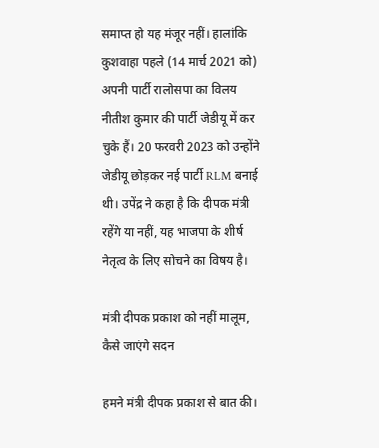समाप्त हो यह मंजूर नहीं। हालांकि कुशवाहा पहले (14 मार्च 2021 को) अपनी पार्टी रालोसपा का विलय नीतीश कुमार की पार्टी जेडीयू में कर चुके हैं। 20 फरवरी 2023 को उन्होंने जेडीयू छोड़कर नई पार्टी RLM बनाई थी। उपेंद्र ने कहा है कि दीपक मंत्री रहेंगे या नहीं, यह भाजपा के शीर्ष नेतृत्व के लिए सोचने का विषय है।

मंत्री दीपक प्रकाश को नहीं मालूम, कैसे जाएंगे सदन

हमने मंत्री दीपक प्रकाश से बात की।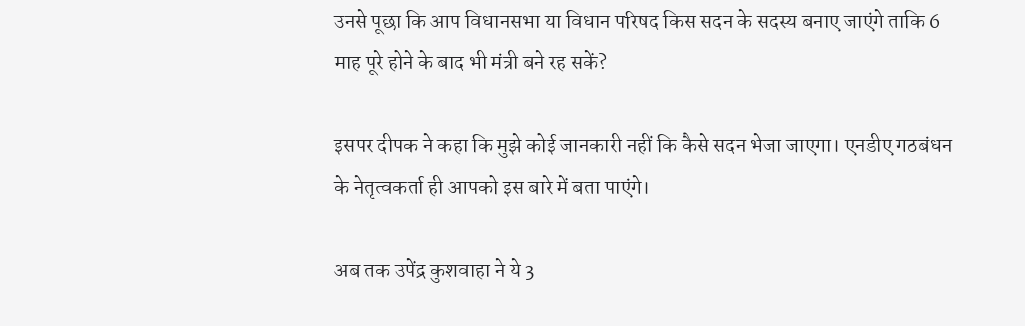उनसे पूछा कि आप विधानसभा या विधान परिषद किस सदन के सदस्य बनाए जाएंगे ताकि 6 माह पूरे होने के बाद भी मंत्री बने रह सकें?

इसपर दीपक ने कहा कि मुझे कोई जानकारी नहीं कि कैसे सदन भेजा जाएगा। एनडीए गठबंधन के नेतृत्वकर्ता ही आपको इस बारे में बता पाएंगे।

अब तक उपेंद्र कुशवाहा ने ये 3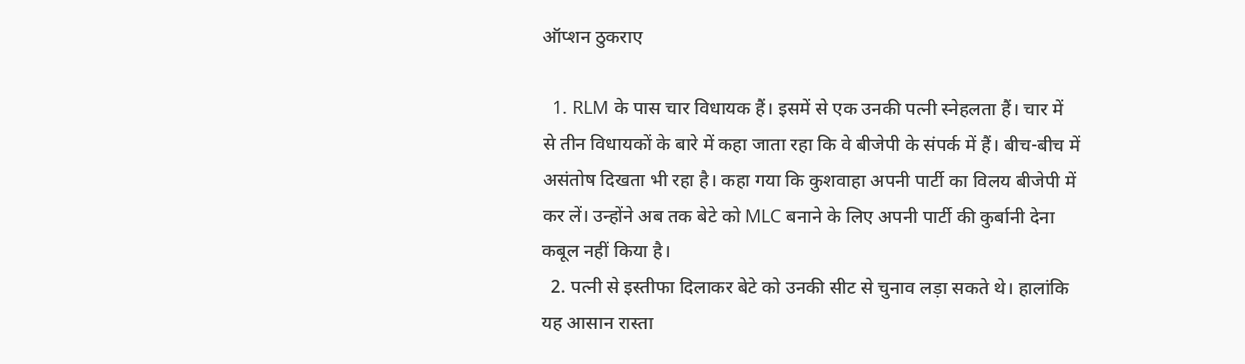ऑप्शन ठुकराए

  1. RLM के पास चार विधायक हैं। इसमें से एक उनकी पत्नी स्नेहलता हैं। चार में से तीन विधायकों के बारे में कहा जाता रहा कि वे बीजेपी के संपर्क में हैं। बीच-बीच में असंतोष दिखता भी रहा है। कहा गया कि कुशवाहा अपनी पार्टी का विलय बीजेपी में कर लें। उन्होंने अब तक बेटे को MLC बनाने के लिए अपनी पार्टी की कुर्बानी देना कबूल नहीं किया है।
  2. पत्नी से इस्तीफा दिलाकर बेटे को उनकी सीट से चुनाव लड़ा सकते थे। हालांकि यह आसान रास्ता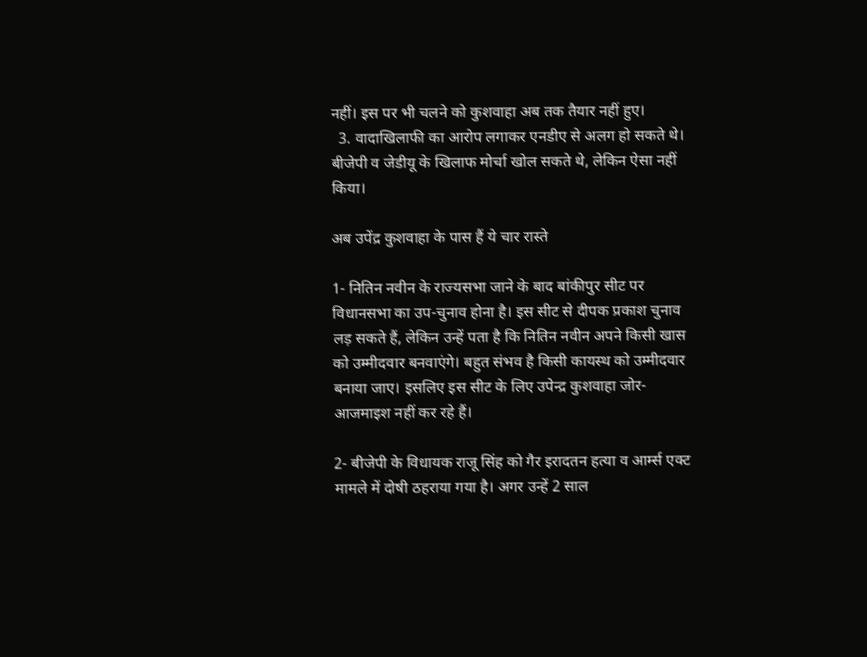नहीं। इस पर भी चलने को कुशवाहा अब तक तैयार नहीं हुए।
  3. वादाखिलाफी का आरोप लगाकर एनडीए से अलग हो सकते थे। बीजेपी व जेडीयू के खिलाफ मोर्चा खोल सकते थे, लेकिन ऐसा नहीं किया।

अब उपेंद्र कुशवाहा के पास हैं ये चार रास्ते

1- नितिन नवीन के राज्यसभा जाने के बाद बांकीपुर सीट पर विधानसभा का उप-चुनाव होना है। इस सीट से दीपक प्रकाश चुनाव लड़ सकते हैं, लेकिन उन्हें पता है कि नितिन नवीन अपने किसी खास को उम्मीदवार बनवाएंगे। बहुत संभव है किसी कायस्थ को उम्मीदवार बनाया जाए। इसलिए इस सीट के लिए उपेन्द्र कुशवाहा जोर-आजमाइश नहीं कर रहे हैं।

2- बीजेपी के विधायक राजू सिंह को गैर इरादतन हत्या व आर्म्स एक्ट मामले में दोषी ठहराया गया है। अगर उन्हें 2 साल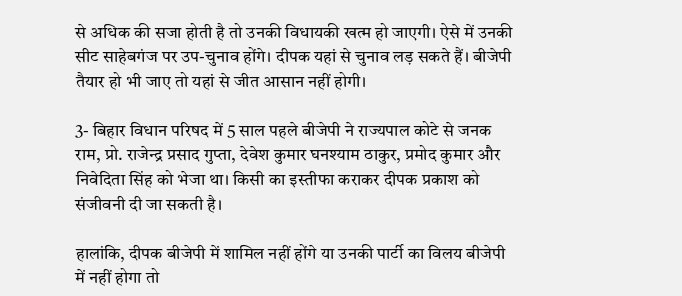से अधिक की सजा होती है तो उनकी विधायकी खत्म हो जाएगी। ऐसे में उनकी सीट साहेबगंज पर उप-चुनाव होंगे। दीपक यहां से चुनाव लड़ सकते हैं। बीजेपी तैयार हो भी जाए तो यहां से जीत आसान नहीं होगी।

3- बिहार विधान परिषद में 5 साल पहले बीजेपी ने राज्यपाल कोटे से जनक राम, प्रो. राजेन्द्र प्रसाद गुप्ता, देवेश कुमार घनश्याम ठाकुर, प्रमोद कुमार और निवेदिता सिंह को भेजा था। किसी का इस्तीफा कराकर दीपक प्रकाश को संजीवनी दी जा सकती है।

हालांकि, दीपक बीजेपी में शामिल नहीं होंगे या उनकी पार्टी का विलय बीजेपी में नहीं होगा तो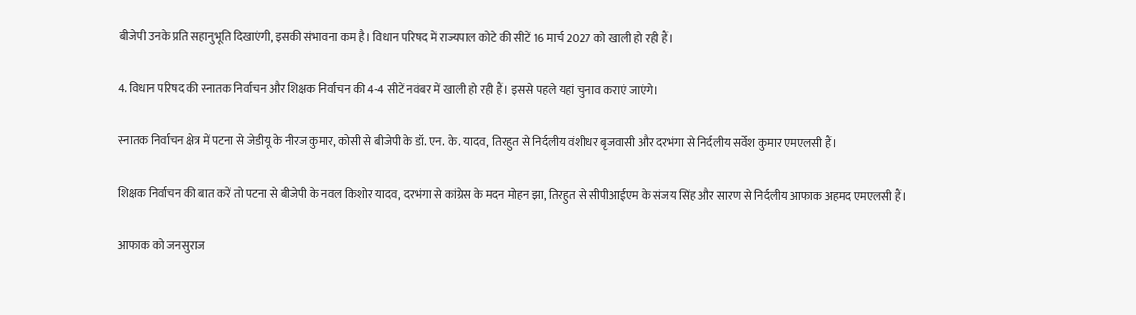बीजेपी उनके प्रति सहानुभूति दिखाएंगी, इसकी संभावना कम है। विधान परिषद में राज्यपाल कोटे की सीटें 16 मार्च 2027 को खाली हो रही हैं।

4. विधान परिषद की स्नातक निर्वाचन और शिक्षक निर्वाचन की 4-4 सीटें नवंबर में खाली हो रही हैं। इससे पहले यहां चुनाव कराएं जाएंगे।

स्नातक निर्वाचन क्षेत्र में पटना से जेडीयू के नीरज कुमार, कोसी से बीजेपी के डॉ. एन. के. यादव, तिरहुत से निर्दलीय वंशीधर बृजवासी और दरभंगा से निर्दलीय सर्वेश कुमार एमएलसी हैं।

शिक्षक निर्वाचन की बात करें तो पटना से बीजेपी के नवल किशोर यादव, दरभंगा से कांग्रेस के मदन मोहन झा, तिरहुत से सीपीआईएम के संजय सिंह और सारण से निर्दलीय आफाक अहमद एमएलसी हैं।

आफाक को जनसुराज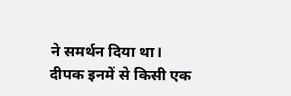ने समर्थन दिया था। दीपक इनमें से किसी एक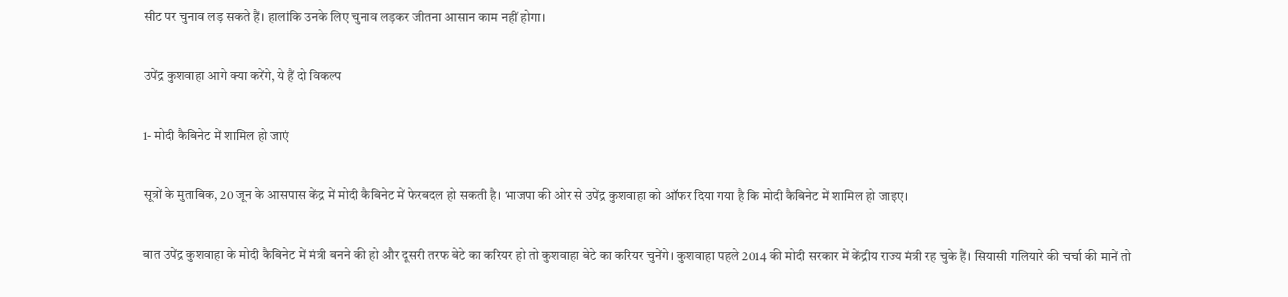सीट पर चुनाव लड़ सकते हैं। हालांकि उनके लिए चुनाव लड़कर जीतना आसान काम नहीं होगा।

उपेंद्र कुशवाहा आगे क्या करेंगे, ये हैं दो विकल्प

1- मोदी कैबिनेट में शामिल हो जाएं

सूत्रों के मुताबिक, 20 जून के आसपास केंद्र में मोदी कैबिनेट में फेरबदल हो सकती है। भाजपा की ओर से उपेंद्र कुशवाहा को ऑफर दिया गया है कि मोदी कैबिनेट में शामिल हो जाइए।

बात उपेंद्र कुशवाहा के मोदी कैबिनेट में मंत्री बनने की हो और दूसरी तरफ बेटे का करियर हो तो कुशवाहा बेटे का करियर चुनेंगे। कुशवाहा पहले 2014 की मोदी सरकार में केंद्रीय राज्य मंत्री रह चुके हैं। सियासी गलियारे की चर्चा की मानें तो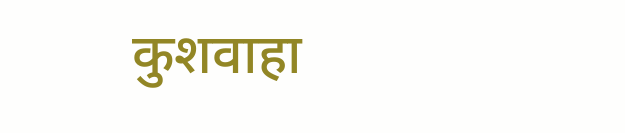कुशवाहा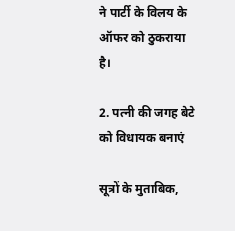ने पार्टी के विलय के ऑफर को ठुकराया है।

2. पत्नी की जगह बेटे को विधायक बनाएं

सूत्रों के मुताबिक,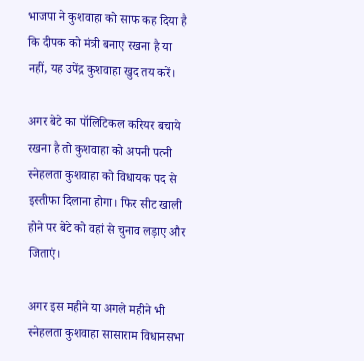भाजपा ने कुशवाहा को साफ कह दिया है कि दीपक को मंत्री बनाए रखना है या नहीं, यह उपेंद्र कुशवाहा खुद तय करें।

अगर बेटे का पॉलिटिकल करियर बचाये रखना है तो कुशवाहा को अपनी पत्नी स्नेहलता कुशवाहा को विधायक पद से इस्तीफा दिलाना होगा। फिर सीट खाली होने पर बेटे को वहां से चुनाव लड़ाए और जिताएं।

अगर इस महीने या अगले महीने भी स्नेहलता कुशवाहा सासाराम विधानसभा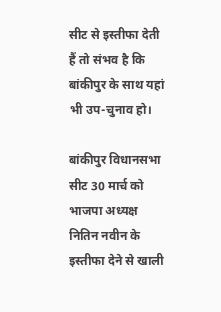सीट से इस्तीफा देती हैं तो संभव है कि बांकीपुर के साथ यहां भी उप-चुनाव हो।

बांकीपुर विधानसभा सीट 30 मार्च को भाजपा अध्यक्ष नितिन नवीन के इस्तीफा देने से खाली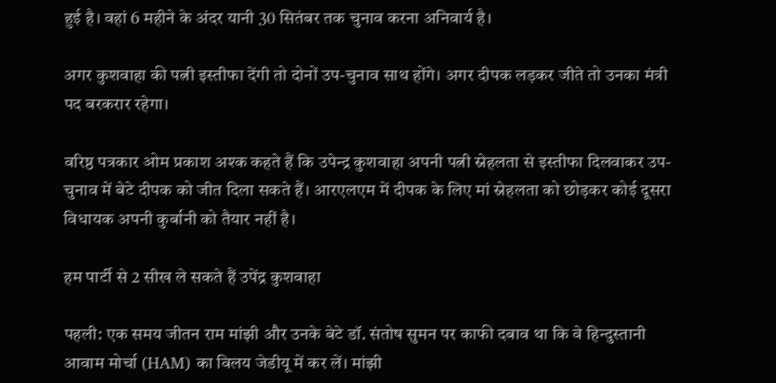हुई है। वहां 6 महीने के अंदर यानी 30 सितंबर तक चुनाव करना अनिवार्य है।

अगर कुशवाहा की पत्नी इस्तीफा देंगी तो दोनों उप-चुनाव साथ होंगे। अगर दीपक लड़कर जीते तो उनका मंत्री पद बरकरार रहेगा।

वरिष्ठ पत्रकार ओम प्रकाश अश्क कहते हैं कि उपेन्द्र कुशवाहा अपनी पत्नी स्नेहलता से इस्तीफा दिलवाकर उप-चुनाव में बेटे दीपक को जीत दिला सकते हैं। आरएलएम में दीपक के लिए मां स्नेहलता को छोड़कर कोई दूसरा विधायक अपनी कुर्बानी को तैयार नहीं है।

हम पार्टी से 2 सीख ले सकते हैं उपेंद्र कुशवाहा

पहली: एक समय जीतन राम मांझी और उनके बेटे डॉ. संतोष सुमन पर काफी दबाव था कि वे हिन्दुस्तानी आवाम मोर्चा (HAM) का विलय जेडीयू में कर लें। मांझी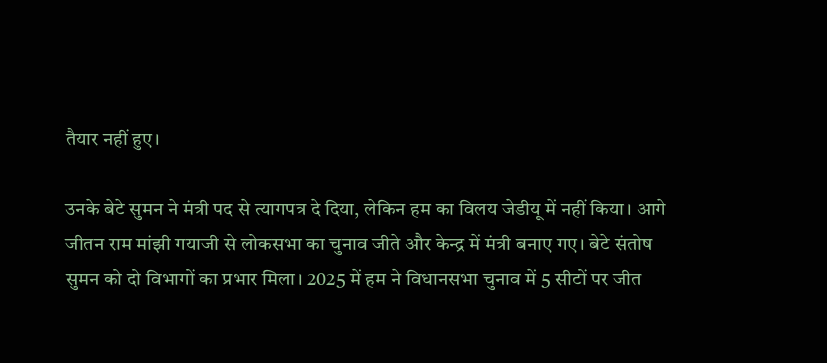तैयार नहीं हुए।

उनके बेटे सुमन ने मंत्री पद से त्यागपत्र दे दिया, लेकिन हम का विलय जेडीयू में नहीं किया। आगे जीतन राम मांझी गयाजी से लोकसभा का चुनाव जीते और केन्द्र में मंत्री बनाए गए। बेटे संतोष सुमन को दो विभागों का प्रभार मिला। 2025 में हम ने विधानसभा चुनाव में 5 सीटों पर जीत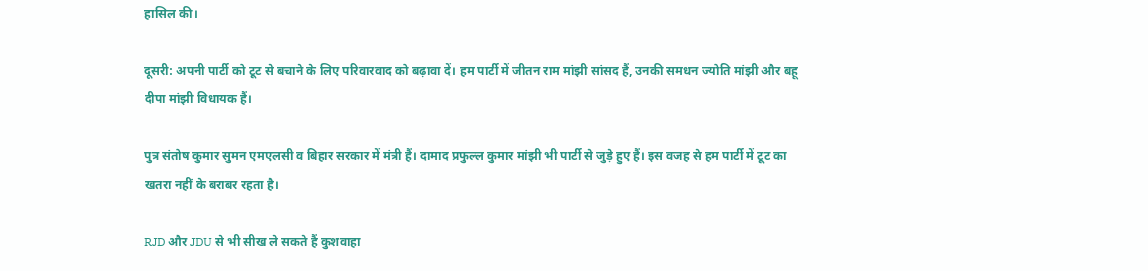हासिल की।

दूसरी: अपनी पार्टी को टूट से बचाने के लिए परिवारवाद को बढ़ावा दें। हम पार्टी में जीतन राम मांझी सांसद हैं, उनकी समधन ज्योति मांझी और बहू दीपा मांझी विधायक हैं।

पुत्र संतोष कुमार सुमन एमएलसी व बिहार सरकार में मंत्री हैं। दामाद प्रफुल्ल कुमार मांझी भी पार्टी से जुड़े हुए हैं। इस वजह से हम पार्टी में टूट का खतरा नहीं के बराबर रहता है।

RJD और JDU से भी सीख ले सकते हैं कुशवाहा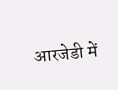आरजेडी में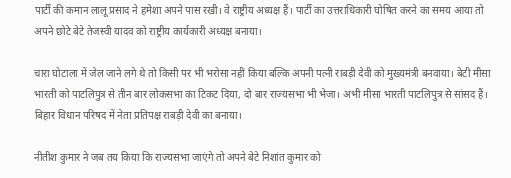पार्टी की कमान लालू प्रसाद ने हमेशा अपने पास रखी। वे राष्ट्रीय अध्यक्ष हैं। पार्टी का उत्तराधिकारी घोषित करने का समय आया तो अपने छोटे बेटे तेजस्वी यादव को राष्ट्रीय कार्यकारी अध्यक्ष बनाया।

चारा घोटाला में जेल जाने लगे थे तो किसी पर भी भरोसा नहीं किया बल्कि अपनी पत्नी राबड़ी देवी को मुख्यमंत्री बनवाया। बेटी मीसा भारती को पाटलिपुत्र से तीन बार लोकसभा का टिकट दिया, दो बार राज्यसभा भी भेजा। अभी मीसा भारती पाटलिपुत्र से सांसद हैं। बिहार विधान परिषद में नेता प्रतिपक्ष राबड़ी देवी का बनाया।

नीतीश कुमार ने जब तय किया कि राज्यसभा जाएंगे तो अपने बेटे निशांत कुमार को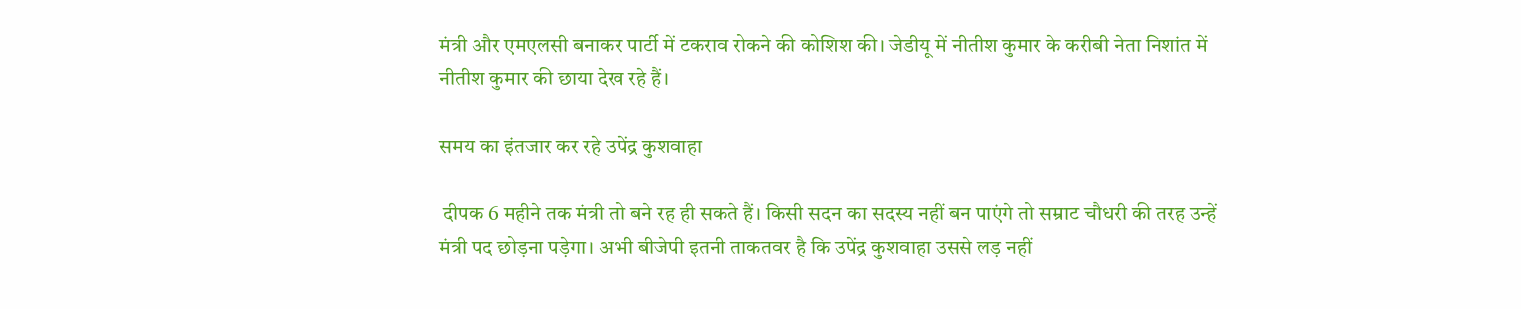मंत्री और एमएलसी बनाकर पार्टी में टकराव रोकने की कोशिश की। जेडीयू में नीतीश कुमार के करीबी नेता निशांत में नीतीश कुमार की छाया देख रहे हैं।

समय का इंतजार कर रहे उपेंद्र कुशवाहा

 दीपक 6 महीने तक मंत्री तो बने रह ही सकते हैं। किसी सदन का सदस्य नहीं बन पाएंगे तो सम्राट चौधरी की तरह उन्हें मंत्री पद छोड़ना पड़ेगा। अभी बीजेपी इतनी ताकतवर है कि उपेंद्र कुशवाहा उससे लड़ नहीं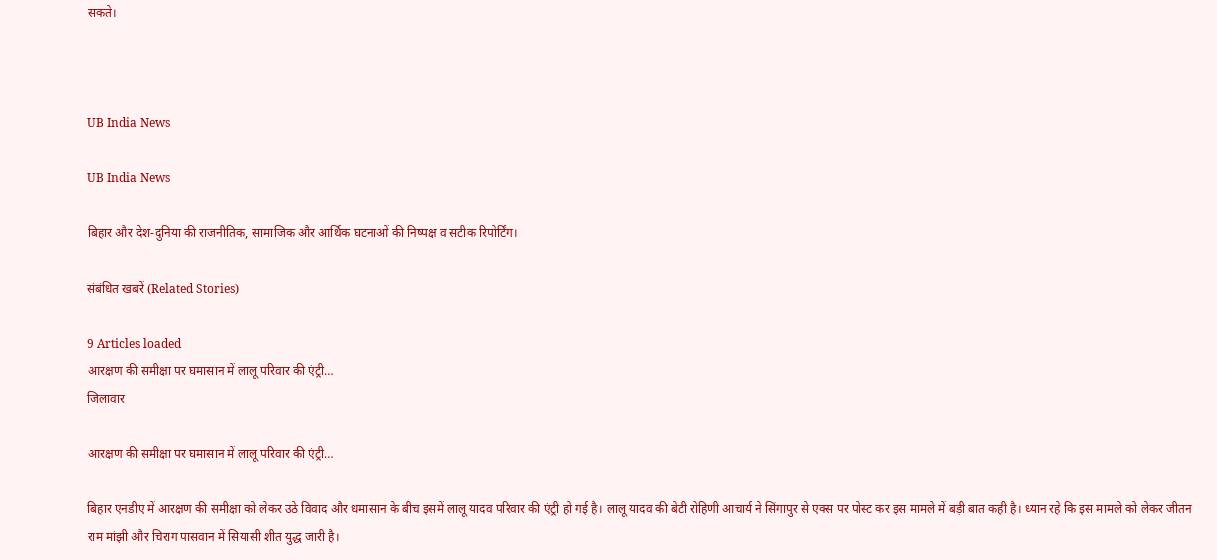सकते।



UB India News

UB India News

बिहार और देश-दुनिया की राजनीतिक, सामाजिक और आर्थिक घटनाओं की निष्पक्ष व सटीक रिपोर्टिंग।

संबंधित खबरें (Related Stories)

9 Articles loaded
आरक्षण की समीक्षा पर घमासान में लालू परिवार की एंट्री…
जिलावार

आरक्षण की समीक्षा पर घमासान में लालू परिवार की एंट्री…

बिहार एनडीए में आरक्षण की समीक्षा को लेकर उठे विवाद और धमासान के बीच इसमें लालू यादव परिवार की एंट्री हो गई है। लालू यादव की बेटी रोहिणी आचार्य ने सिंगापुर से एक्स पर पोस्ट कर इस मामले में बड़ी बात कही है। ध्यान रहे कि इस मामले को लेकर जीतन राम मांझी और चिराग पासवान में सियासी शीत युद्ध जारी है।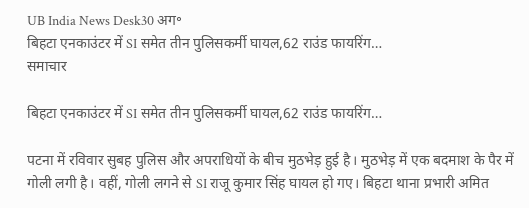UB India News Desk30 अग॰
बिहटा एनकाउंटर में SI समेत तीन पुलिसकर्मी घायल,62 राउंड फायरिंग…
समाचार

बिहटा एनकाउंटर में SI समेत तीन पुलिसकर्मी घायल,62 राउंड फायरिंग…

पटना में रविवार सुबह पुलिस और अपराधियों के बीच मुठभेड़ हुई है। मुठभेड़ में एक बदमाश के पैर में गोली लगी है। वहीं, गोली लगने से SI राजू कुमार सिंह घायल हो गए। बिहटा थाना प्रभारी अमित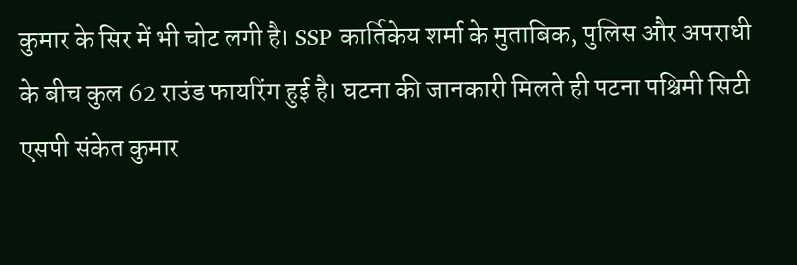कुमार के सिर में भी चोट लगी है। SSP कार्तिकेय शर्मा के मुताबिक, पुलिस और अपराधी के बीच कुल 62 राउंड फायरिंग हुई है। घटना की जानकारी मिलते ही पटना पश्चिमी सिटी एसपी संकेत कुमार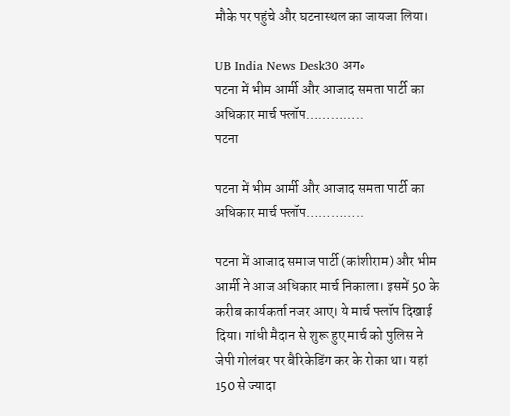मौके पर पहुंचे और घटनास्थल का जायजा लिया।

UB India News Desk30 अग॰
पटना में भीम आर्मी और आजाद समता पार्टी का अधिकार मार्च फ्लॉप…………..
पटना

पटना में भीम आर्मी और आजाद समता पार्टी का अधिकार मार्च फ्लॉप…………..

पटना में आजाद समाज पार्टी (कांशीराम) और भीम आर्मी ने आज अधिकार मार्च निकाला। इसमें 50 के करीब कार्यकर्ता नजर आए। ये मार्च फ्लॉप दिखाई दिया। गांधी मैदान से शुरू हुए मार्च को पुलिस ने जेपी गोलंबर पर बैरिकेडिंग कर के रोका था। यहां 150 से ज्यादा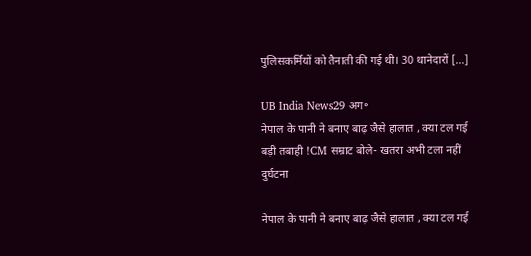पुलिसकर्मियों को तैनाती की गई थी। 30 थानेदारों […]

UB India News29 अग॰
नेपाल के पानी ने बनाए बाढ़ जैसे हालात , क्या टल गई बड़ी तबाही !CM सम्राट बोले- खतरा अभी टला नहीं
दुर्घटना

नेपाल के पानी ने बनाए बाढ़ जैसे हालात , क्या टल गई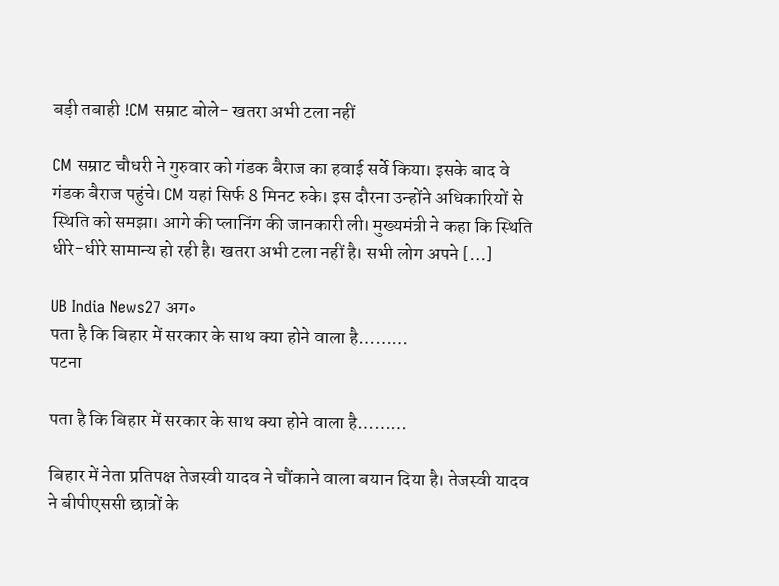बड़ी तबाही !CM सम्राट बोले- खतरा अभी टला नहीं

CM सम्राट चौधरी ने गुरुवार को गंडक बैराज का हवाई सर्वे किया। इसके बाद वे गंडक बैराज पहुंचे। CM यहां सिर्फ 8 मिनट रुके। इस दौरना उन्होंने अधिकारियों से स्थिति को समझा। आगे की प्लानिंग की जानकारी ली। मुख्यमंत्री ने कहा कि स्थिति धीरे-धीरे सामान्य हो रही है। खतरा अभी टला नहीं है। सभी लोग अपने […]

UB India News27 अग॰
पता है कि बिहार में सरकार के साथ क्या होने वाला है………
पटना

पता है कि बिहार में सरकार के साथ क्या होने वाला है………

बिहार में नेता प्रतिपक्ष तेजस्वी यादव ने चौंकाने वाला बयान दिया है। तेजस्वी यादव ने बीपीएससी छात्रों के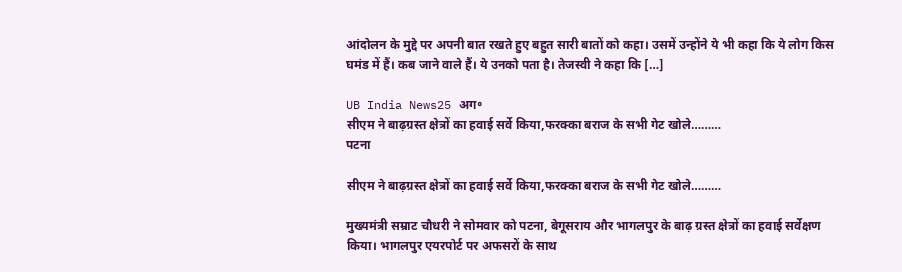आंदोलन के मुद्दे पर अपनी बात रखते हुए बहुत सारी बातों को कहा। उसमें उन्होंने ये भी कहा कि ये लोग किस घमंड में हैं। कब जाने वाले हैं। ये उनको पता है। तेजस्वी ने कहा कि […]

UB India News25 अग॰
सीएम ने बाढ़ग्रस्त क्षेत्रों का हवाई सर्वे किया,फरक्का बराज के सभी गेट खोले………
पटना

सीएम ने बाढ़ग्रस्त क्षेत्रों का हवाई सर्वे किया,फरक्का बराज के सभी गेट खोले………

मुख्यमंत्री सम्राट चौधरी ने सोमवार को पटना, बेगूसराय और भागलपुर के बाढ़ ग्रस्त क्षेत्रों का हवाई सर्वेक्षण किया। भागलपुर एयरपोर्ट पर अफसरों के साथ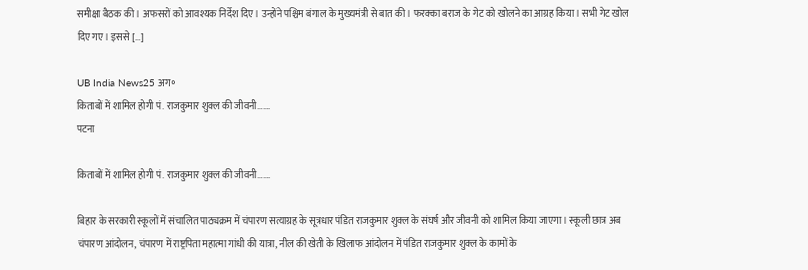समीक्षा बैठक की। अफसरों को आवश्यक निर्देश दिए। उन्होंने पश्चिम बंगाल के मुख्यमंत्री से बात की। फरक्का बराज के गेट को खोलने का आग्रह किया। सभी गेट खोल दिए गए। इससे […]

UB India News25 अग॰
किताबों में शामिल होगी पं. राजकुमार शुक्ल की जीवनी…….
पटना

किताबों में शामिल होगी पं. राजकुमार शुक्ल की जीवनी…….

बिहार के सरकारी स्कूलों में संचालित पाठ्यक्रम में चंपारण सत्याग्रह के सूत्रधार पंडित राजकुमार शुक्ल के संघर्ष और जीवनी को शामिल किया जाएगा। स्कूली छात्र अब चंपारण आंदोलन, चंपारण में राष्ट्रपिता महात्मा गांधी की यात्रा, नील की खेती के खिलाफ आंदोलन में पंडित राजकुमार शुक्ल के कामों के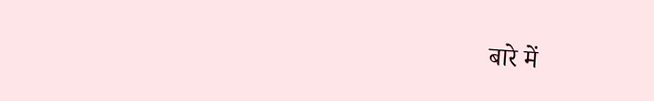बारे में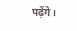पढ़ेंगे।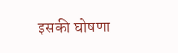इसकी घोषणा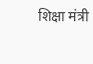शिक्षा मंत्री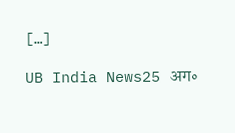[…]

UB India News25 अग॰